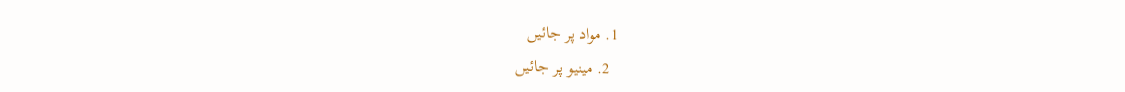1. مواد پر جائیں
  2. مینیو پر جائیں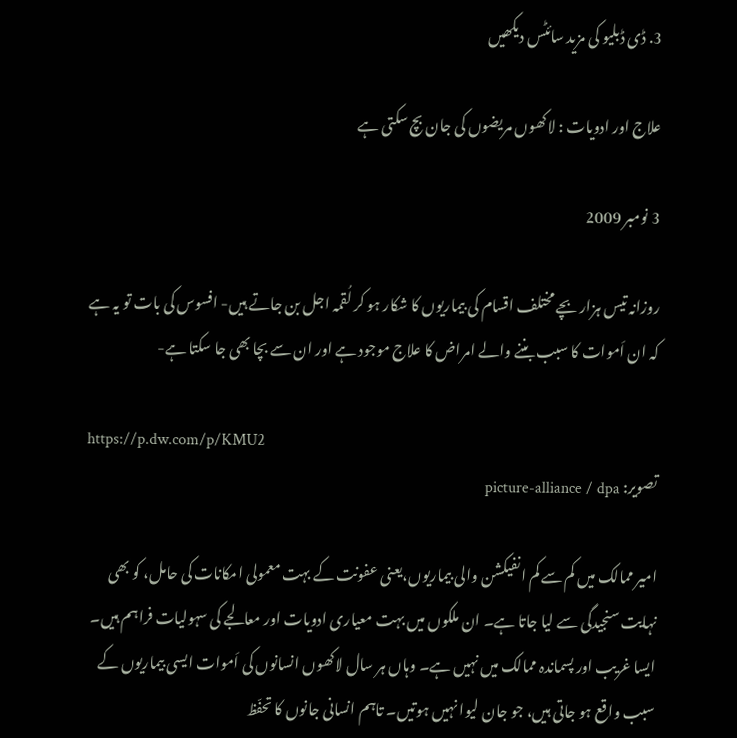3. ڈی ڈبلیو کی مزید سائٹس دیکھیں

علاج اور ادویات : لاکھوں مریضوں کی جان بچ سکتی ہے

3 نومبر 2009

روزانہ تیس ہزار بچے مختلف اقسام کی بیماریوں کا شکار ہو کر لُقمہ اجل بن جاتے ہیں- افسوس کی بات تو یہ ہے کہ ان اَموات کا سبب بننے والے امراض کا علاج موجود ہے اور ان سے بچا بھی جا سکتا ہے-

https://p.dw.com/p/KMU2
تصویر: picture-alliance / dpa

امیر ممالک میں کم سے کم انفیکشن والی بیماریوں،یعنی عفونت کے بہت معمولی امکانات کی حامل، کو بھی نہایت سنجیدگی سے لیا جاتا ہے۔ ان ملکوں میں بہت معیاری ادویات اور معالجے کی سہولیات فراہم ہیں۔ ایسا غریب اور پسماندہ ممالک میں نہیں ہے۔ وہاں ہر سال لاکھوں انسانوں کی اَموات ایسی بیماریوں کے سبب واقع ہو جاتی ہیں، جو جان لیوا نہیں ہوتیں۔ تاہم انسانی جانوں کا تحفّظ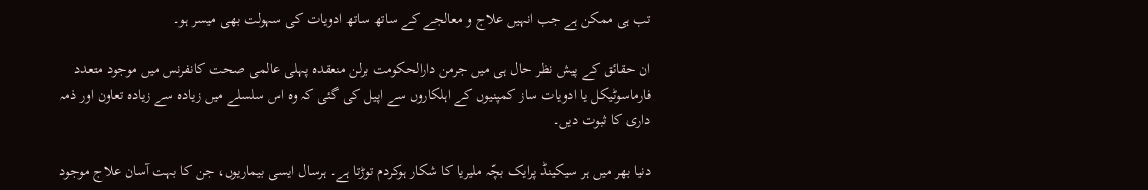تب ہی ممکن ہے جب انہیں علاج و معالجے کے ساتھ ساتھ ادویات کی سہولت بھی میسر ہو۔

ان حقائق کے پیش نظر حال ہی میں جرمن دارالحکومت برلن منعقدہ پہلی عالمی صحت کانفرنس میں موجود متعدد فارماسوٹیکل یا ادویات ساز کمپنیوں کے اہلکاروں سے اپیل کی گئی کہ وہ اس سلسلے میں زیادہ سے زیادہ تعاون اور ذمہ داری کا ثبوت دیں۔

دنیا بھر میں ہر سیکینڈ پرایک بچّہ ملیریا کا شکار ہوکردم توڑتا ہے۔ ہرسال ایسی بیماریوں، جن کا بہت آسان علاج موجود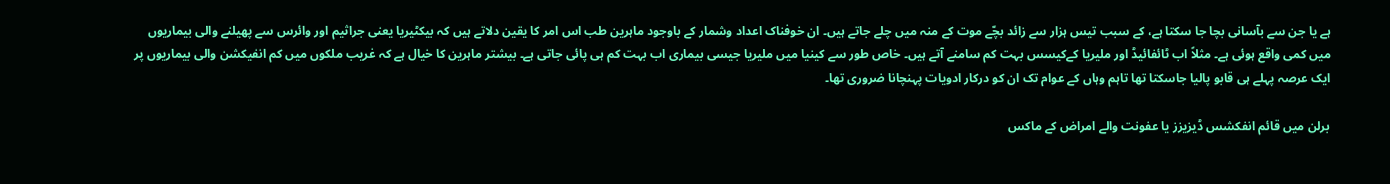ہے یا جن سے بآسانی بچا جا سکتا ہے، کے سبب تیس ہزار سے زائد بچّے موت کے منہ میں چلے جاتے ہیں۔ ان خوفناک اعداد وشمار کے باوجود ماہرین طب اس امر کا یقین دلاتے ہیں کہ بیکٹیریا یعنی جراثیم اور وائرس سے پھیلنے والی بیماریوں میں کمی واقع ہوئی ہے۔ مثلاً اب ٹائفائیڈ اور ملیریا کےکیسس بہت کم سامنے آتے ہیں۔ خاص طور سے کینیا میں ملیریا جیسی بیماری اب بہت کم ہی پائی جاتی ہے۔ بیشتر ماہرین کا خیال ہے کہ غریب ملکوں میں کم انفیکشن والی بیماریوں پر ایک عرصہ پہلے ہی قابو پالیا جاسکتا تھا تاہم وہاں کے عوام تک ان کو درکار ادویات پہنچانا ضروری تھا۔

برلن میں قائم انفکشس ڈیزیزز یا عفونت والے امراض کے ماکس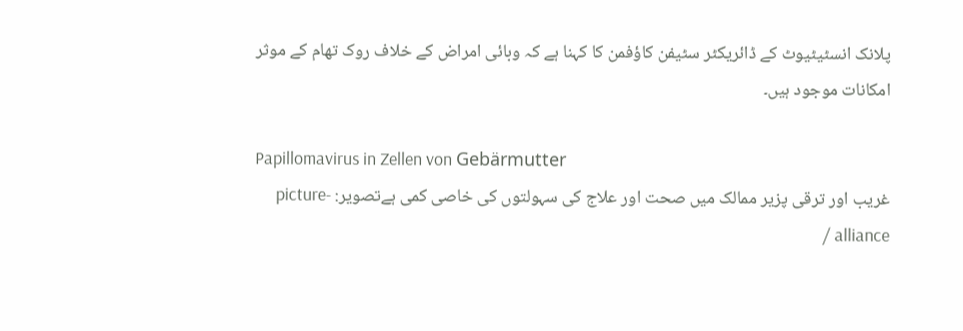پلانک انسٹیٹیوٹ کے ڈائریکٹر سٹیفن کاؤفمن کا کہنا ہے کہ وبائی امراض کے خلاف روک تھام کے موثر امکانات موجود ہیں۔

Papillomavirus in Zellen von Gebärmutter
غریب اور ترقی پزیر ممالک میں صحت اور علاج کی سہولتوں کی خاصی کمی ہےتصویر: picture-alliance /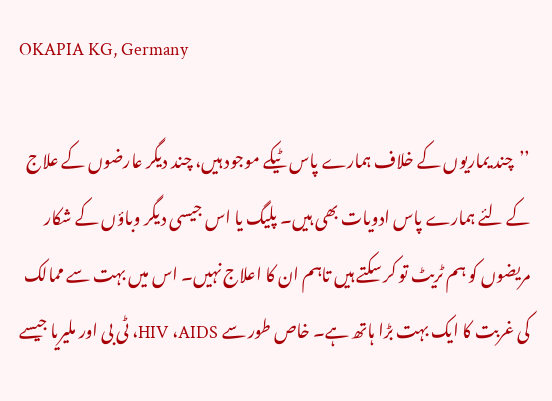OKAPIA KG, Germany

’’چند یماریوں کے خلاف ہمارے پاس ٹیکے موجود ہیں، چند دیگر عارضوں کے علاج کے لئے ہمارے پاس ادویات بھی ہیں۔ پلیگ یا اس جیسی دیگر وباؤں کے شکار مریضوں کو ہم ٹریٹ تو کر سکتے ہیں تاہم ان کا اعلاج نہیں۔ اس میں بہت سے ممالک کی غربت کا ایک بہت بڑا ہاتھ ہے۔ خاص طور سے HIV ،AIDS، ٹی بی اور ملیریا جیسے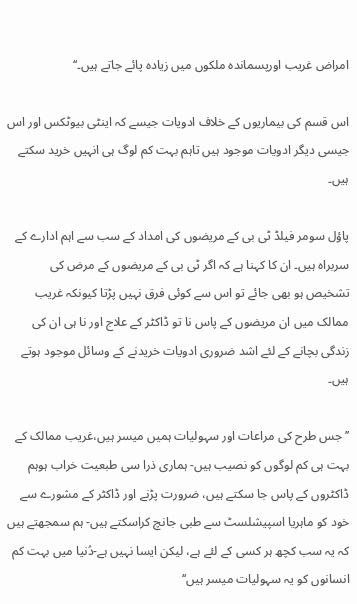امراض غریب اورپسماندہ ملکوں میں زیادہ پائے جاتے ہیں۔‘‘

اس قسم کی بیماریوں کے خلاف ادویات جیسے کہ اینٹی بیوٹکس اور اس جیسی دیگر ادویات موجود ہیں تاہم بہت کم لوگ ہی انہیں خرید سکتے ہیں۔

پاؤل سومر فیلڈ ٹی بی کے مریضوں کی امداد کے سب سے اہم ادارے کے سربراہ ہیں۔ ان کا کہنا ہے کہ اگر ٹی بی کے مریضوں کے مرض کی تشخیص ہو بھی جائے تو اس سے کوئی فرق نہیں پڑتا کیونکہ غریب ممالک میں ان مریضوں کے پاس نا تو ڈاکٹر کے علاج اور نا ہی ان کی زندگی بچانے کے لئے اشد ضروری ادویات خریدنے کے وسائل موجود ہوتے ہیں۔

’’جس طرح کی مراعات اور سہولیات ہمیں میسر ہیں،غریب ممالک کے بہت ہی کم لوگوں کو نصیب ہیں- ہماری ذرا سی طبعیت خراب ہوہم ڈاکٹروں کے پاس جا سکتے ہیں، ضرورت پڑنے اور ڈاکٹر کے مشورے سے خود کو ماہریا اسپیشلسٹ سے طبی جانچ کراسکتے ہیں- ہم سمجھتے ہیں کہ یہ سب کچھ ہر کسی کے لئے ہے، لیکن ایسا نہیں ہے-دُنیا میں بہت کم انسانوں کو یہ سہولیات میسر ہیں‘‘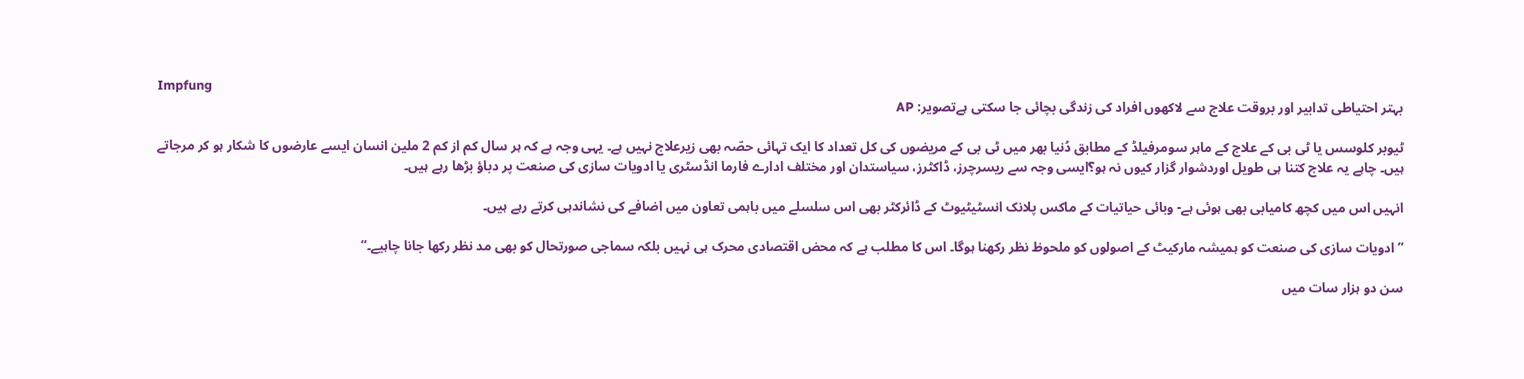Impfung
بہتر احتیاطی تدابیر اور بروقت علاج سے لاکھوں افراد کی زندگی بچائی جا سکتی ہےتصویر: AP

ٹیوبر کلوسس یا ٹی بی کے علاج کے ماہر سومرفیلڈ کے مطابق دُنیا بھر میں ٹی بی کے مریضوں کی کل تعداد کا ایک تہائی حصّہ بھی زیرعلاج نہیں ہے۔ یہی وجہ ہے کہ ہر سال کم از کم 2 ملین انسان ایسے عارضوں کا شکار ہو کر مرجاتے ہیں۔ چاہے یہ علاج کتنا ہی طویل اوردشوار گزار کیوں نہ ہو؟ایسی وجہ سے ریسرچرز، ڈاکٹرز، سیاستدان اور مختلف ادارے فارما انڈسٹری یا ادویات سازی کی صنعت پر دباؤ بڑھا رہے ہیں۔

انہیں اس میں کچھ کامیابی بھی ہوئی ہے- وبائی حیاتیات کے ماکس پلانک انسٹیٹیوٹ کے ڈائرکٹر بھی اس سلسلے میں باہمی تعاون میں اضافے کی نشاندہی کرتے رہے ہیں۔

’’ادویات سازی کی صنعت کو ہمیشہ مارکیٹ کے اصولوں کو ملحوظ نظر رکھنا ہوگا۔ اس کا مطلب ہے کہ محض اقتصادی محرک ہی نہیں بلکہ سماجی صورتحال کو بھی مد نظر رکھا جانا چاہیے۔‘‘

سن دو ہزار سات میں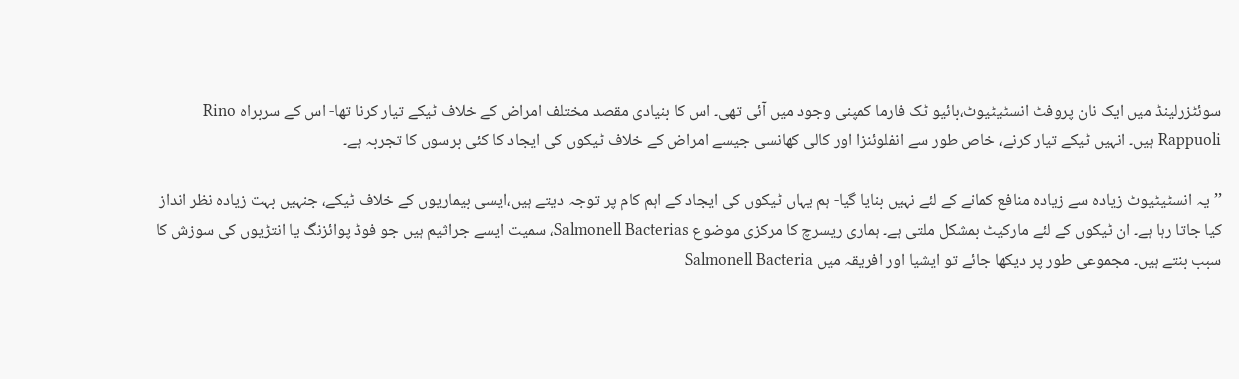سوئٹزرلینڈ میں ایک نان پروفٹ انسٹیٹیوٹ،بائیو ٹک فارما کمپنی وجود میں آئی تھی۔ اس کا بنیادی مقصد مختلف امراض کے خلاف ٹیکے تیار کرنا تھا- اس کے سربراہ Rino Rappuoli ہیں۔ انہیں ٹیکے تیار کرنے، خاص طور سے انفلوئنزا اور کالی کھانسی جیسے امراض کے خلاف ٹیکوں کی ایجاد کا کئی برسوں کا تجربہ ہے۔

’’یہ انسٹیٹیوٹ زیادہ سے زیادہ منافع کمانے کے لئے نہیں بنایا گیا- ہم یہاں ٹیکوں کی ایجاد کے اہم کام پر توجہ دیتے ہیں،ایسی بیماریوں کے خلاف ٹیکے، جنہیں بہت زیادہ نظر انداز کیا جاتا رہا ہے۔ ان ٹیکوں کے لئے مارکیٹ بمشکل ملتی ہے۔ ہماری ریسرچ کا مرکزی موضوع Salmonell Bacterias، سمیت ایسے جراثیم ہیں جو فوڈ پوائزنگ یا انتڑیوں کی سوزش کا سبب بنتے ہیں۔ مجموعی طور پر دیکھا جائے تو ایشیا اور افریقہ میں Salmonell Bacteria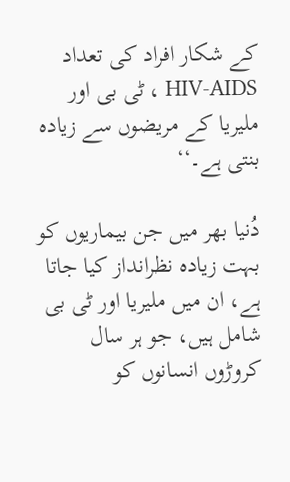کے شکار افراد کی تعداد HIV-AIDS ، ٹی بی اور ملیریا کے مریضوں سے زیادہ بنتی ہے۔‘‘

دُنیا بھر میں جن بیماریوں کو بہت زیادہ نظرانداز کیا جاتا ہے، ان میں ملیریا اور ٹی بی شامل ہیں، جو ہر سال کروڑوں انسانوں کو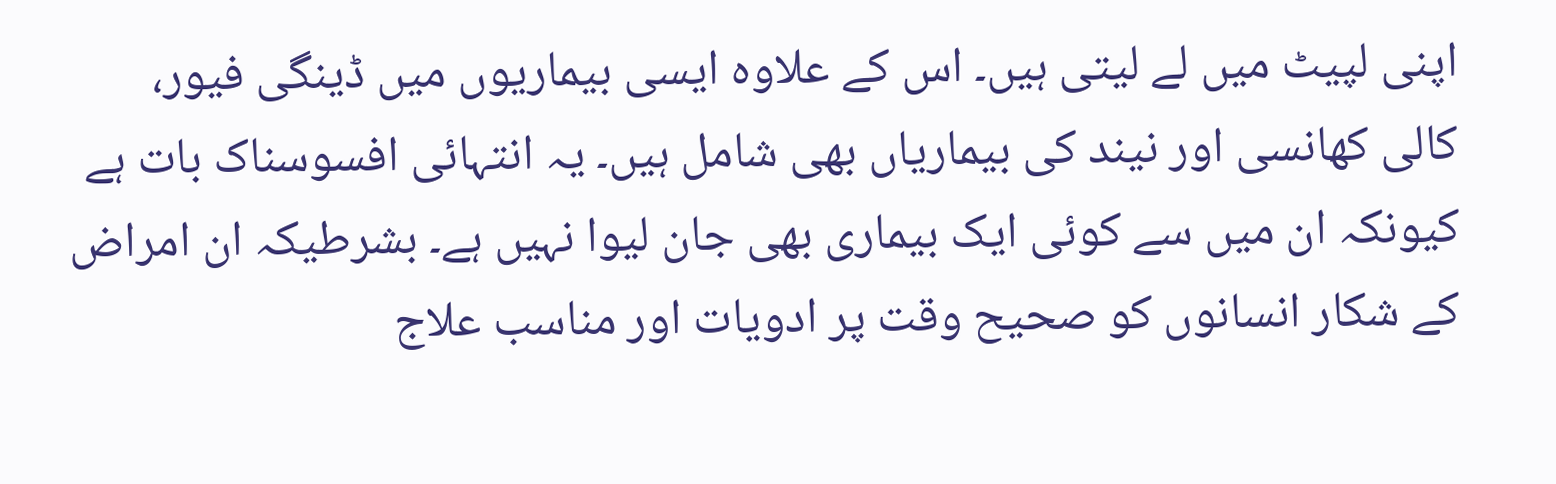اپنی لپیٹ میں لے لیتی ہیں۔ اس کے علاوہ ایسی بیماریوں میں ڈینگی فیور، کالی کھانسی اور نیند کی بیماریاں بھی شامل ہیں۔ یہ انتہائی افسوسناک بات ہے کیونکہ ان میں سے کوئی ایک بیماری بھی جان لیوا نہیں ہے۔ بشرطیکہ ان امراض کے شکار انسانوں کو صحیح وقت پر ادویات اور مناسب علاج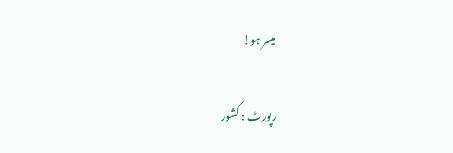میسر ہو!

رپورٹ : کشور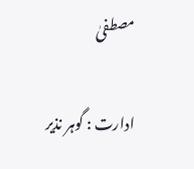مصطفیٰ

ادارت : گوہر نذیر